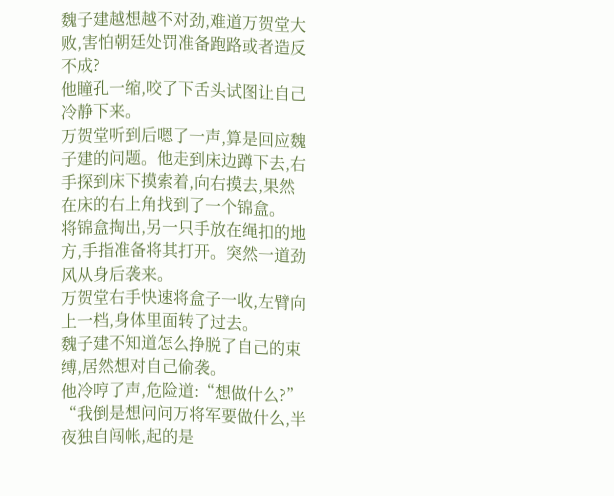魏子建越想越不对劲,难道万贺堂大败,害怕朝廷处罚准备跑路或者造反不成?
他瞳孔一缩,咬了下舌头试图让自己冷静下来。
万贺堂听到后嗯了一声,算是回应魏子建的问题。他走到床边蹲下去,右手探到床下摸索着,向右摸去,果然在床的右上角找到了一个锦盒。
将锦盒掏出,另一只手放在绳扣的地方,手指准备将其打开。突然一道劲风从身后袭来。
万贺堂右手快速将盒子一收,左臂向上一档,身体里面转了过去。
魏子建不知道怎么挣脱了自己的束缚,居然想对自己偷袭。
他冷哼了声,危险道:“想做什么?”
“我倒是想问问万将军要做什么,半夜独自闯帐,起的是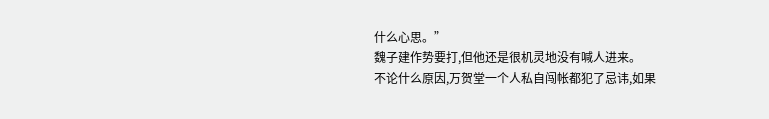什么心思。”
魏子建作势要打,但他还是很机灵地没有喊人进来。
不论什么原因,万贺堂一个人私自闯帐都犯了忌讳,如果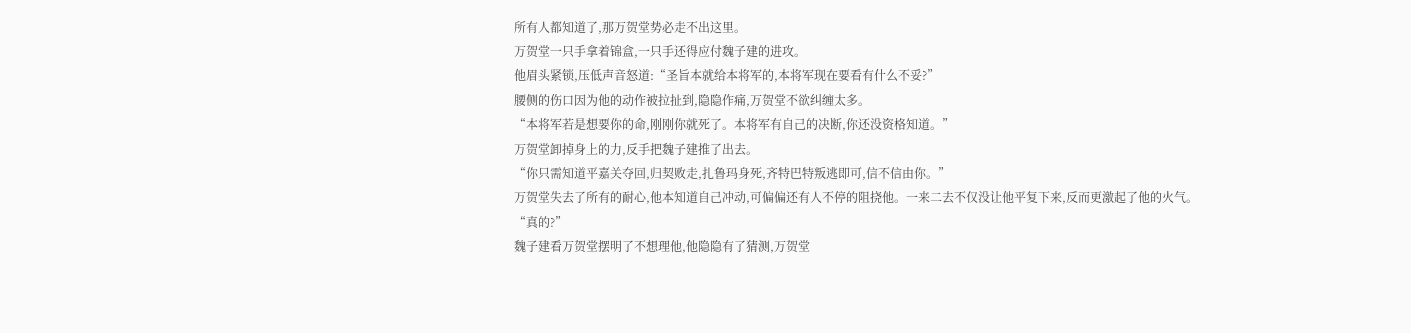所有人都知道了,那万贺堂势必走不出这里。
万贺堂一只手拿着锦盒,一只手还得应付魏子建的进攻。
他眉头紧锁,压低声音怒道:“圣旨本就给本将军的,本将军现在要看有什么不妥?”
腰侧的伤口因为他的动作被拉扯到,隐隐作痛,万贺堂不欲纠缠太多。
“本将军若是想要你的命,刚刚你就死了。本将军有自己的决断,你还没资格知道。”
万贺堂卸掉身上的力,反手把魏子建推了出去。
“你只需知道平嘉关夺回,归契败走,扎鲁玛身死,齐特巴特叛逃即可,信不信由你。”
万贺堂失去了所有的耐心,他本知道自己冲动,可偏偏还有人不停的阻挠他。一来二去不仅没让他平复下来,反而更激起了他的火气。
“真的?”
魏子建看万贺堂摆明了不想理他,他隐隐有了猜测,万贺堂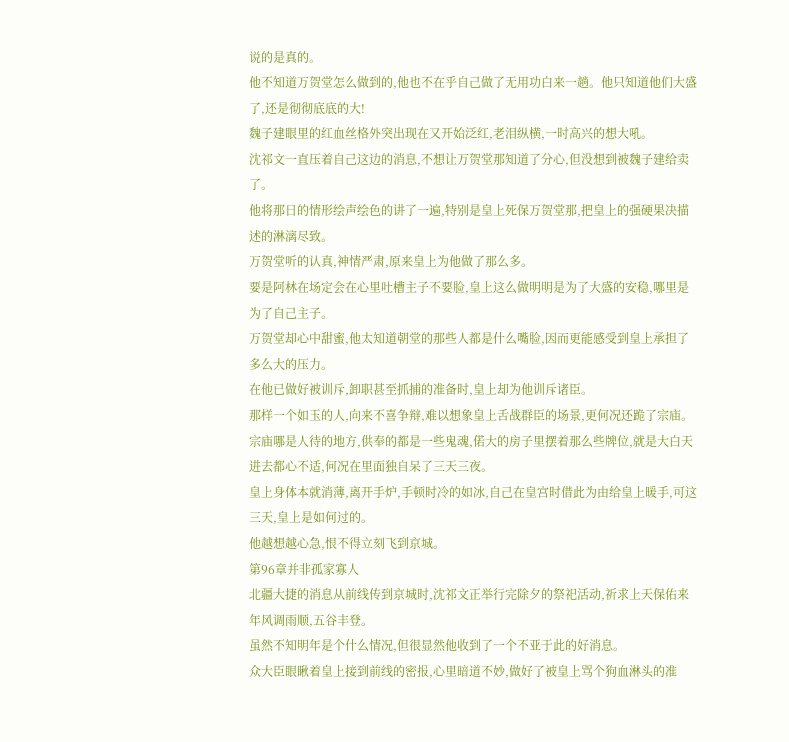说的是真的。
他不知道万贺堂怎么做到的,他也不在乎自己做了无用功白来一趟。他只知道他们大盛了,还是彻彻底底的大!
魏子建眼里的红血丝格外突出现在又开始泛红,老泪纵横,一时高兴的想大吼。
沈祁文一直压着自己这边的消息,不想让万贺堂那知道了分心,但没想到被魏子建给卖了。
他将那日的情形绘声绘色的讲了一遍,特别是皇上死保万贺堂那,把皇上的强硬果决描述的淋漓尽致。
万贺堂听的认真,神情严肃,原来皇上为他做了那么多。
要是阿林在场定会在心里吐槽主子不要脸,皇上这么做明明是为了大盛的安稳,哪里是为了自己主子。
万贺堂却心中甜蜜,他太知道朝堂的那些人都是什么嘴脸,因而更能感受到皇上承担了多么大的压力。
在他已做好被训斥,卸职甚至抓捕的准备时,皇上却为他训斥诸臣。
那样一个如玉的人,向来不喜争辩,难以想象皇上舌战群臣的场景,更何况还跪了宗庙。
宗庙哪是人待的地方,供奉的都是一些鬼魂,偌大的房子里摆着那么些牌位,就是大白天进去都心不适,何况在里面独自呆了三天三夜。
皇上身体本就消薄,离开手炉,手顿时冷的如冰,自己在皇宫时借此为由给皇上暖手,可这三天,皇上是如何过的。
他越想越心急,恨不得立刻飞到京城。
第96章并非孤家寡人
北疆大捷的消息从前线传到京城时,沈祁文正举行完除夕的祭祀活动,祈求上天保佑来年风调雨顺,五谷丰登。
虽然不知明年是个什么情况,但很显然他收到了一个不亚于此的好消息。
众大臣眼瞅着皇上接到前线的密报,心里暗道不妙,做好了被皇上骂个狗血淋头的准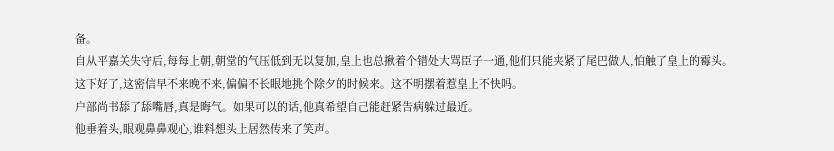备。
自从平嘉关失守后,每每上朝,朝堂的气压低到无以复加,皇上也总揪着个错处大骂臣子一通,他们只能夹紧了尾巴做人,怕触了皇上的霉头。
这下好了,这密信早不来晚不来,偏偏不长眼地挑个除夕的时候来。这不明摆着惹皇上不快吗。
户部尚书舔了舔嘴唇,真是晦气。如果可以的话,他真希望自己能赶紧告病躲过最近。
他垂着头,眼观鼻鼻观心,谁料想头上居然传来了笑声。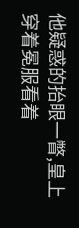他疑惑的抬眼一瞥,皇上穿着冕服看着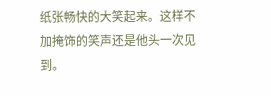纸张畅快的大笑起来。这样不加掩饰的笑声还是他头一次见到。